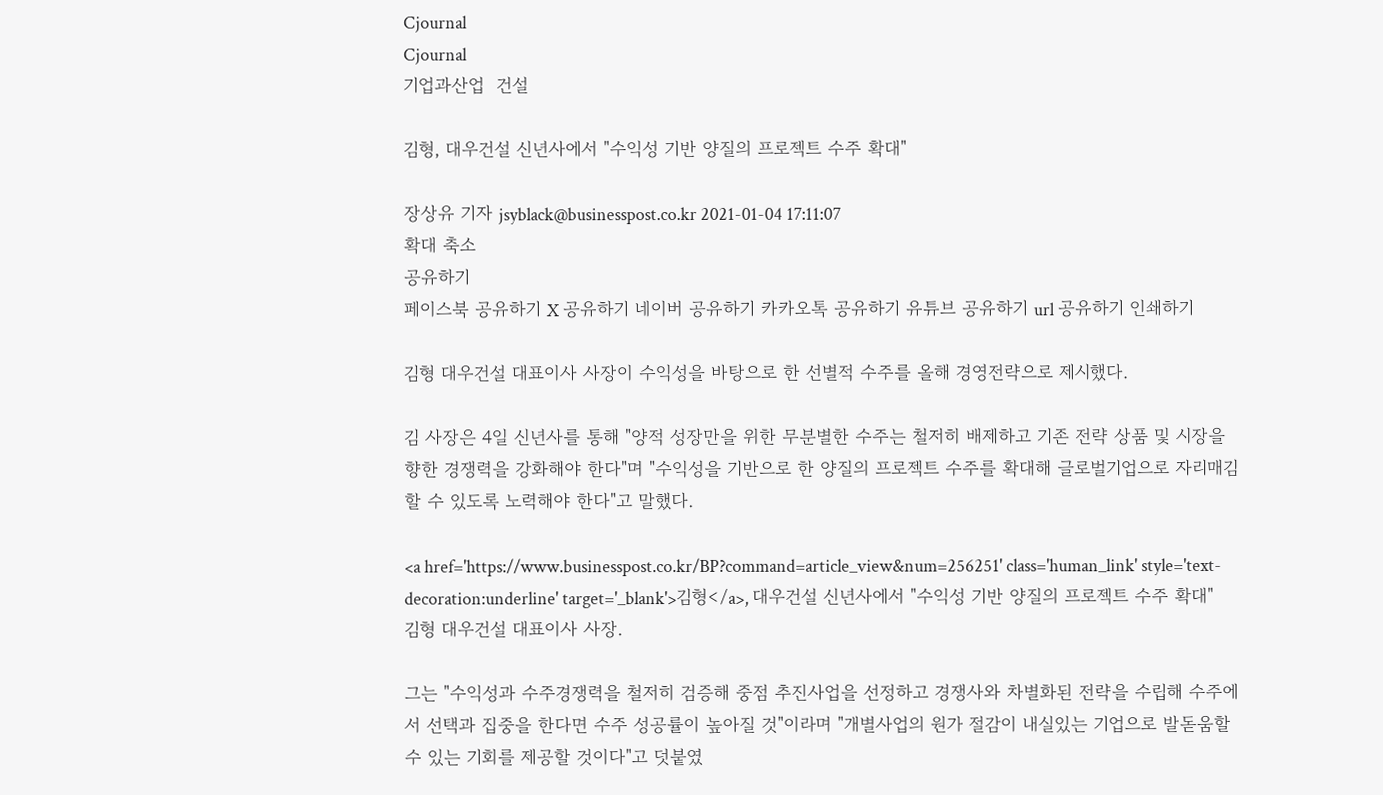Cjournal
Cjournal
기업과산업  건설

김형, 대우건설 신년사에서 "수익성 기반 양질의 프로젝트 수주 확대"

장상유 기자 jsyblack@businesspost.co.kr 2021-01-04 17:11:07
확대 축소
공유하기
페이스북 공유하기 X 공유하기 네이버 공유하기 카카오톡 공유하기 유튜브 공유하기 url 공유하기 인쇄하기

김형 대우건설 대표이사 사장이 수익성을 바탕으로 한 선별적 수주를 올해 경영전략으로 제시했다.

김 사장은 4일 신년사를 통해 "양적 성장만을 위한 무분별한 수주는 철저히 배제하고 기존 전략 상품 및 시장을 향한 경쟁력을 강화해야 한다"며 "수익성을 기반으로 한 양질의 프로젝트 수주를 확대해 글로벌기업으로 자리매김할 수 있도록 노력해야 한다"고 말했다.

<a href='https://www.businesspost.co.kr/BP?command=article_view&num=256251' class='human_link' style='text-decoration:underline' target='_blank'>김형</a>, 대우건설 신년사에서 "수익성 기반 양질의 프로젝트 수주 확대"
김형 대우건설 대표이사 사장.

그는 "수익성과 수주경쟁력을 철저히 검증해 중점 추진사업을 선정하고 경쟁사와 차별화된 전략을 수립해 수주에서 선택과 집중을 한다면 수주 성공률이 높아질 것"이라며 "개별사업의 원가 절감이 내실있는 기업으로 발돋움할 수 있는 기회를 제공할 것이다"고 덧붙였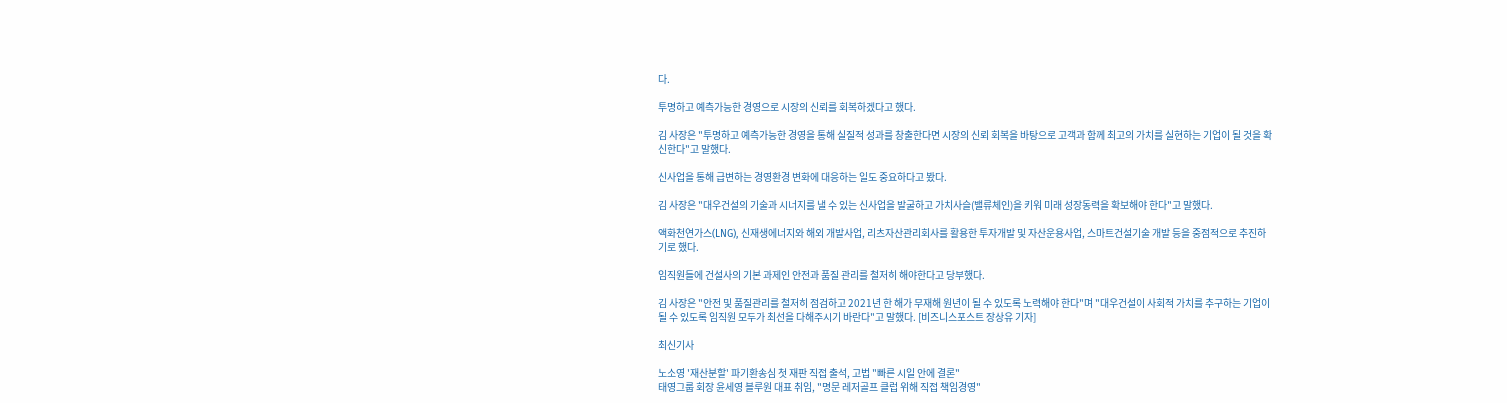다.

투명하고 예측가능한 경영으로 시장의 신뢰를 회복하겠다고 했다.

김 사장은 "투명하고 예측가능한 경영을 통해 실질적 성과를 창출한다면 시장의 신뢰 회복을 바탕으로 고객과 함께 최고의 가치를 실현하는 기업이 될 것을 확신한다"고 말했다.

신사업을 통해 급변하는 경영환경 변화에 대응하는 일도 중요하다고 봤다.

김 사장은 "대우건설의 기술과 시너지를 낼 수 있는 신사업을 발굴하고 가치사슬(밸류체인)을 키워 미래 성장동력을 확보해야 한다"고 말했다.

액화천연가스(LNG), 신재생에너지와 해외 개발사업, 리츠자산관리회사를 활용한 투자개발 및 자산운용사업, 스마트건설기술 개발 등을 중점적으로 추진하기로 했다.

임직원들에 건설사의 기본 과제인 안전과 품질 관리를 철저히 해야한다고 당부했다.

김 사장은 "안전 및 품질관리를 철저히 점검하고 2021년 한 해가 무재해 원년이 될 수 있도록 노력해야 한다"며 "대우건설이 사회적 가치를 추구하는 기업이 될 수 있도록 임직원 모두가 최선을 다해주시기 바란다"고 말했다. [비즈니스포스트 장상유 기자]

최신기사

노소영 '재산분할' 파기환송심 첫 재판 직접 출석, 고법 "빠른 시일 안에 결론"
태영그룹 회장 윤세영 블루원 대표 취임, "명문 레저골프 클럽 위해 직접 책임경영"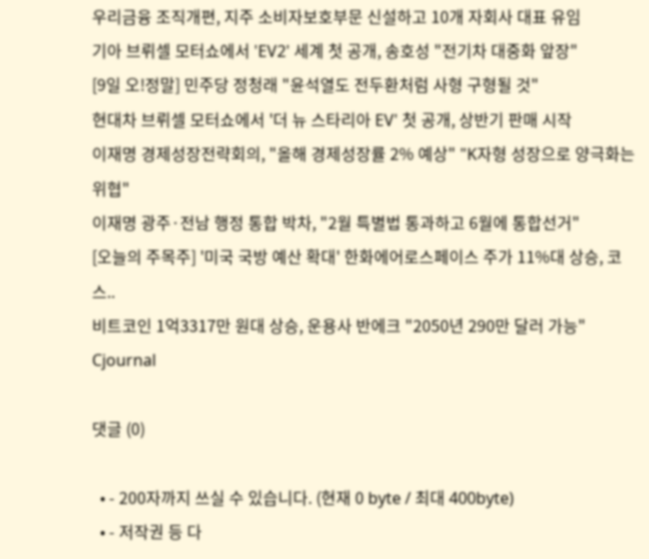우리금융 조직개편, 지주 소비자보호부문 신설하고 10개 자회사 대표 유임
기아 브뤼셀 모터쇼에서 'EV2' 세계 첫 공개, 송호성 "전기차 대중화 앞장"
[9일 오!정말] 민주당 정청래 "윤석열도 전두환처럼 사형 구형될 것"
현대차 브뤼셀 모터쇼에서 '더 뉴 스타리아 EV' 첫 공개, 상반기 판매 시작
이재명 경제성장전략회의, "올해 경제성장률 2% 예상" "K자형 성장으로 양극화는 위협"
이재명 광주·전남 행정 통합 박차, "2월 특별법 통과하고 6월에 통합선거"
[오늘의 주목주] '미국 국방 예산 확대' 한화에어로스페이스 주가 11%대 상승, 코스..
비트코인 1억3317만 원대 상승, 운용사 반에크 "2050년 290만 달러 가능"
Cjournal

댓글 (0)

  • - 200자까지 쓰실 수 있습니다. (현재 0 byte / 최대 400byte)
  • - 저작권 등 다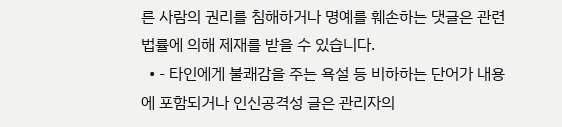른 사람의 권리를 침해하거나 명예를 훼손하는 댓글은 관련 법률에 의해 제재를 받을 수 있습니다.
  • - 타인에게 불쾌감을 주는 욕설 등 비하하는 단어가 내용에 포함되거나 인신공격성 글은 관리자의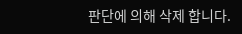판단에 의해 삭제 합니다.